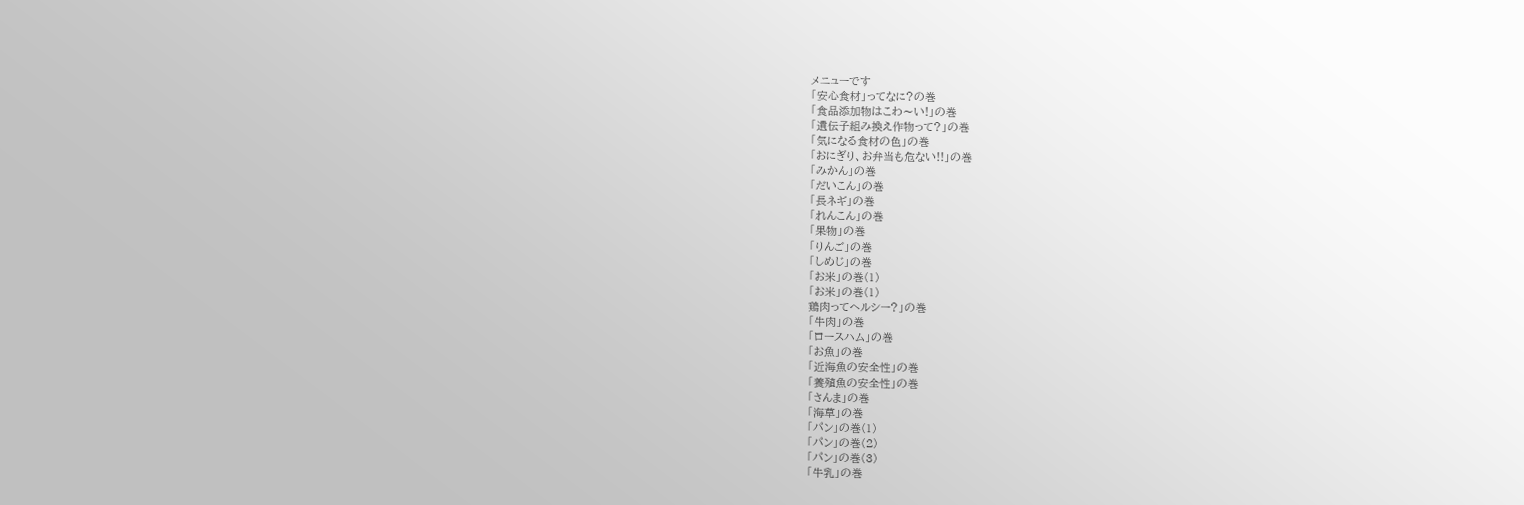メニューです
「安心食材」ってなに?の巻
「食品添加物はこわ〜い!」の巻
「遺伝子組み換え作物って?」の巻
「気になる食材の色」の巻
「おにぎり、お弁当も危ない!!」の巻
「みかん」の巻
「だいこん」の巻
「長ネギ」の巻
「れんこん」の巻
「果物」の巻
「りんご」の巻
「しめじ」の巻
「お米」の巻(1)
「お米」の巻(1)
鶏肉ってヘルシー?」の巻
「牛肉」の巻
「ロースハム」の巻
「お魚」の巻
「近海魚の安全性」の巻
「養殖魚の安全性」の巻
「さんま」の巻
「海草」の巻
「パン」の巻(1)
「パン」の巻(2)
「パン」の巻(3)
「牛乳」の巻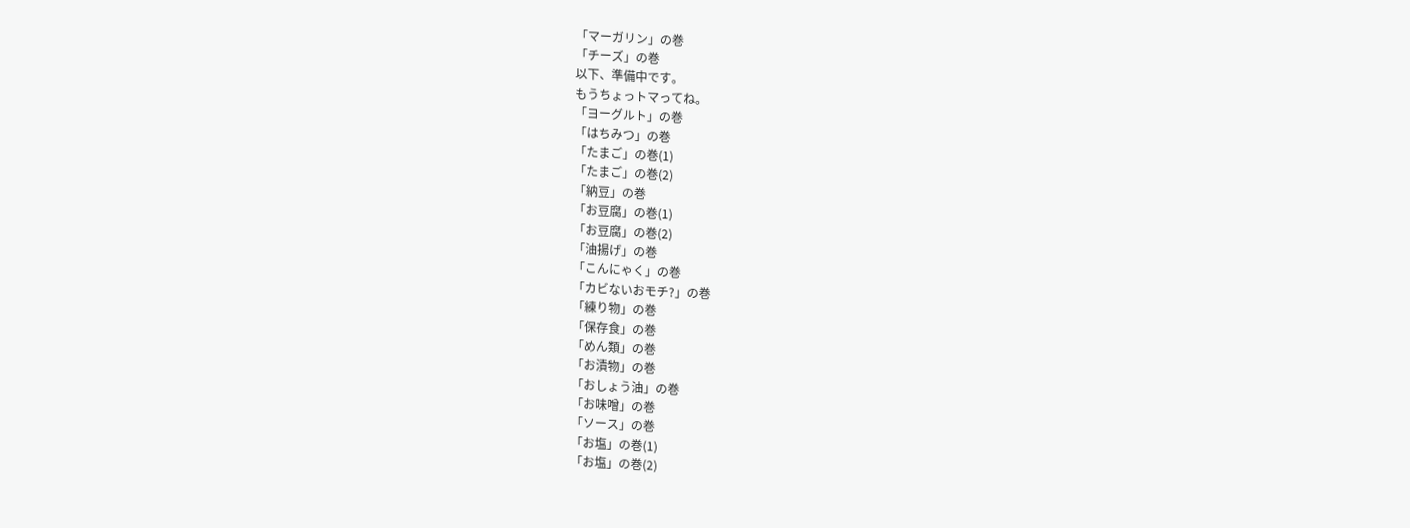「マーガリン」の巻
「チーズ」の巻
以下、準備中です。
もうちょっトマってね。
「ヨーグルト」の巻
「はちみつ」の巻
「たまご」の巻(1)
「たまご」の巻(2)
「納豆」の巻
「お豆腐」の巻(1)
「お豆腐」の巻(2)
「油揚げ」の巻
「こんにゃく」の巻
「カビないおモチ?」の巻
「練り物」の巻
「保存食」の巻
「めん類」の巻
「お漬物」の巻
「おしょう油」の巻
「お味噌」の巻
「ソース」の巻
「お塩」の巻(1)
「お塩」の巻(2)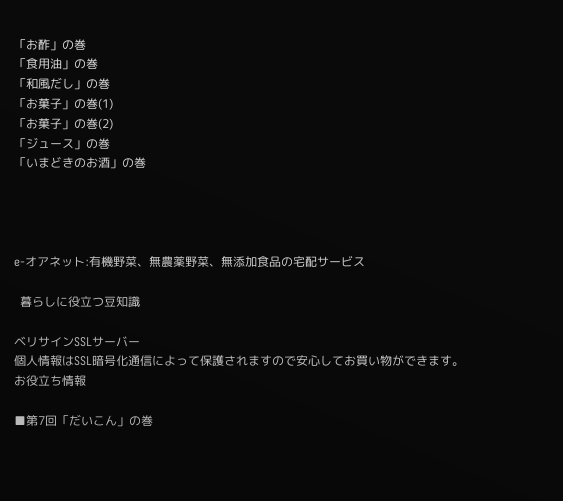「お酢」の巻
「食用油」の巻
「和風だし」の巻
「お菓子」の巻(1)
「お菓子」の巻(2)
「ジュース」の巻
「いまどきのお酒」の巻




e-オアネット:有機野菜、無農薬野菜、無添加食品の宅配サービス

  暮らしに役立つ豆知識

ベリサインSSLサーバー
個人情報はSSL暗号化通信によって保護されますので安心してお買い物ができます。
お役立ち情報

■第7回「だいこん」の巻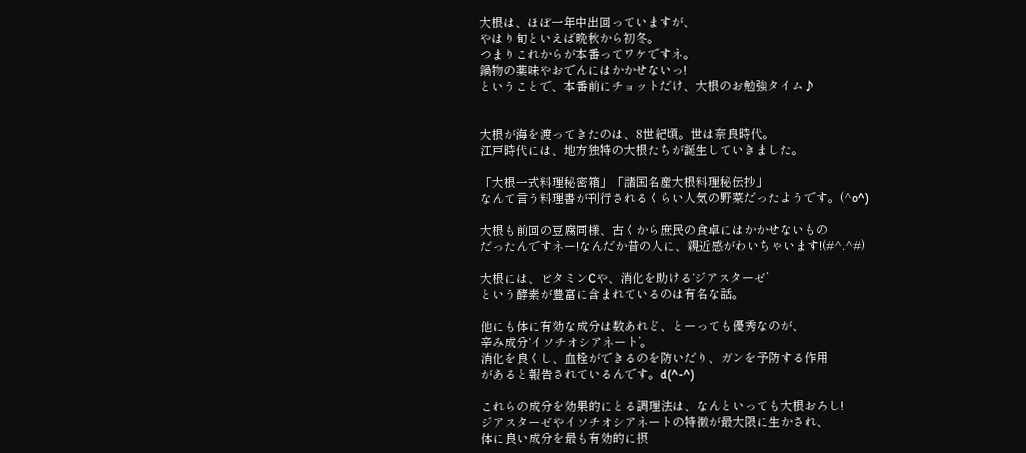大根は、ほぼ一年中出回っていますが、
やはり旬といえば晩秋から初冬。
つまりこれからが本番ってワケですネ。
鍋物の薬味やおでんにはかかせないっ!
ということで、本番前にチョットだけ、大根のお勉強タイム♪


大根が海を渡ってきたのは、8世紀頃。世は奈良時代。
江戸時代には、地方独特の大根たちが誕生していきました。

「大根一式料理秘密箱」「諸国名産大根料理秘伝抄」
なんて言う料理書が刊行されるくらい人気の野菜だったようです。(^o^)

大根も前回の豆腐同様、古くから庶民の食卓にはかかせないもの
だったんですネー!なんだか昔の人に、親近感がわいちゃいます!(#^.^#)

大根には、ビタミンCや、消化を助ける‘ジアスターゼ’
という酵素が豊富に含まれているのは有名な話。

他にも体に有効な成分は数あれど、とーっても優秀なのが、
辛み成分‘イソチオシアネート’。
消化を良くし、血栓ができるのを防いだり、ガンを予防する作用
があると報告されているんです。d(^-^)

これらの成分を効果的にとる調理法は、なんといっても大根おろし!
ジアスターゼやイソチオシアネートの特徴が最大限に生かされ、
体に良い成分を最も有効的に摂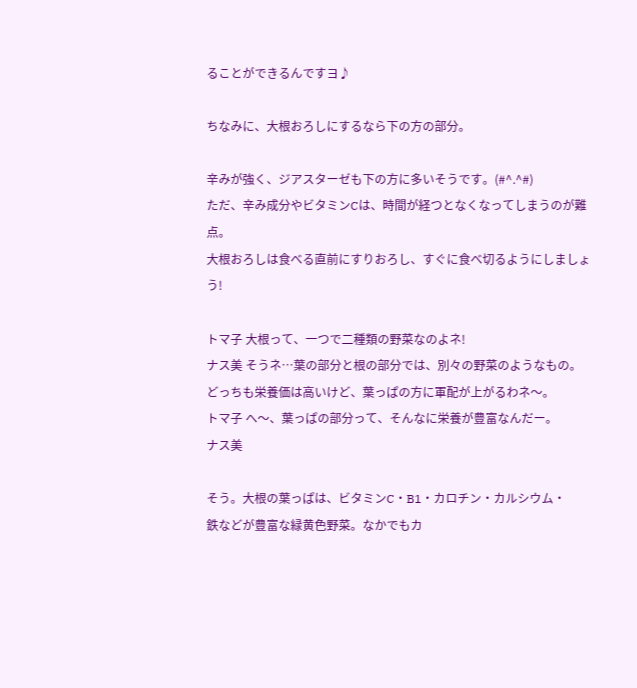ることができるんですヨ♪

ちなみに、大根おろしにするなら下の方の部分。

辛みが強く、ジアスターゼも下の方に多いそうです。(#^.^#)
ただ、辛み成分やビタミンCは、時間が経つとなくなってしまうのが難点。
大根おろしは食べる直前にすりおろし、すぐに食べ切るようにしましょう!

トマ子 大根って、一つで二種類の野菜なのよネ!
ナス美 そうネ…葉の部分と根の部分では、別々の野菜のようなもの。
どっちも栄養価は高いけど、葉っぱの方に軍配が上がるわネ〜。
トマ子 へ〜、葉っぱの部分って、そんなに栄養が豊富なんだー。
ナス美

そう。大根の葉っぱは、ビタミンC・B1・カロチン・カルシウム・
鉄などが豊富な緑黄色野菜。なかでもカ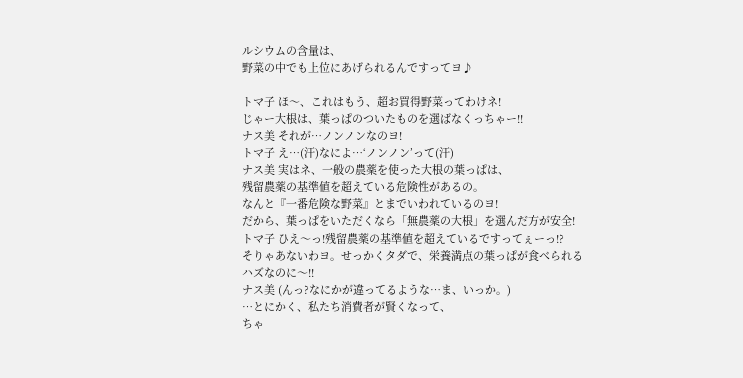ルシウムの含量は、
野菜の中でも上位にあげられるんですってヨ♪

トマ子 ほ〜、これはもう、超お買得野菜ってわけネ!
じゃー大根は、葉っぱのついたものを選ばなくっちゃー!!
ナス美 それが…ノンノンなのヨ!
トマ子 え…(汗)なによ…‘ノンノン’って(汗)
ナス美 実はネ、一般の農薬を使った大根の葉っぱは、
残留農薬の基準値を超えている危険性があるの。
なんと『一番危険な野菜』とまでいわれているのヨ!
だから、葉っぱをいただくなら「無農薬の大根」を選んだ方が安全!
トマ子 ひえ〜っ!残留農薬の基準値を超えているですってぇーっ!?
そりゃあないわヨ。せっかくタダで、栄養満点の葉っぱが食べられる
ハズなのに〜!!
ナス美 (んっ?なにかが違ってるような…ま、いっか。)
…とにかく、私たち消費者が賢くなって、
ちゃ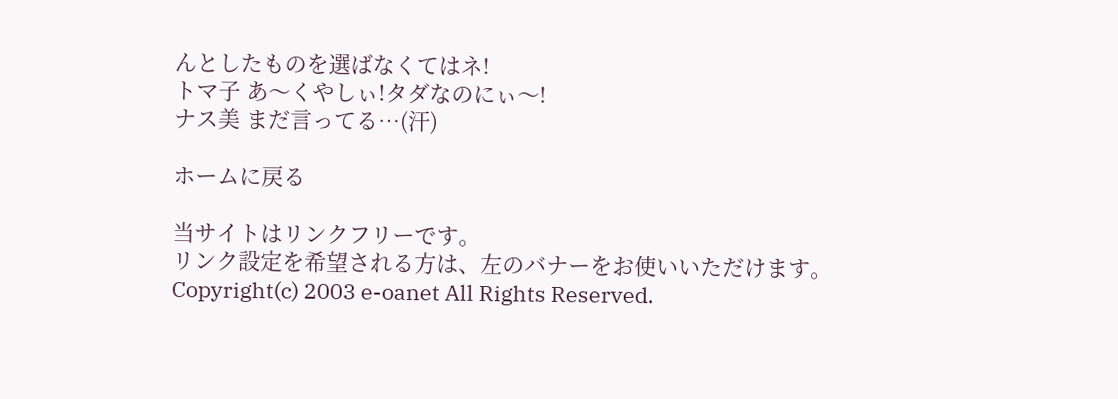んとしたものを選ばなくてはネ!
トマ子 あ〜くやしぃ!タダなのにぃ〜!
ナス美 まだ言ってる…(汗)

ホームに戻る

当サイトはリンクフリーです。
リンク設定を希望される方は、左のバナーをお使いいただけます。
Copyright(c) 2003 e-oanet All Rights Reserved.